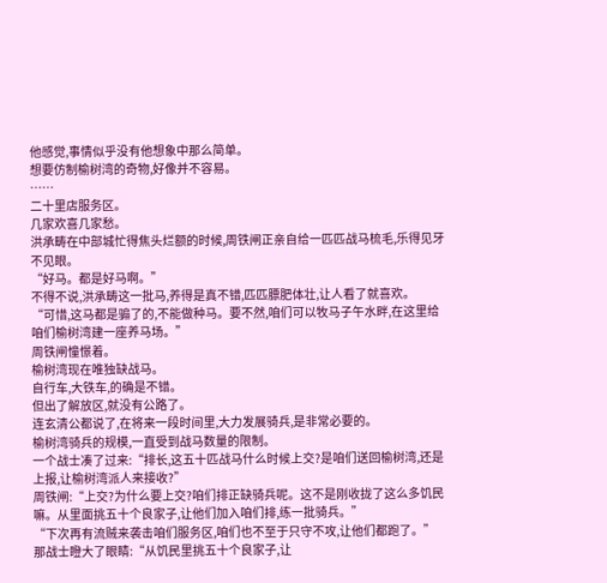他感觉,事情似乎没有他想象中那么简单。
想要仿制榆树湾的奇物,好像并不容易。
……
二十里店服务区。
几家欢喜几家愁。
洪承畴在中部城忙得焦头烂额的时候,周铁闸正亲自给一匹匹战马梳毛,乐得见牙不见眼。
“好马。都是好马啊。”
不得不说,洪承畴这一批马,养得是真不错,匹匹膘肥体壮,让人看了就喜欢。
“可惜,这马都是骟了的,不能做种马。要不然,咱们可以牧马子午水畔,在这里给咱们榆树湾建一座养马场。”
周铁闸憧憬着。
榆树湾现在唯独缺战马。
自行车,大铁车,的确是不错。
但出了解放区,就没有公路了。
连玄清公都说了,在将来一段时间里,大力发展骑兵,是非常必要的。
榆树湾骑兵的规模,一直受到战马数量的限制。
一个战士凑了过来:“排长,这五十匹战马什么时候上交?是咱们送回榆树湾,还是上报,让榆树湾派人来接收?”
周铁闸:“上交?为什么要上交?咱们排正缺骑兵呢。这不是刚收拢了这么多饥民嘛。从里面挑五十个良家子,让他们加入咱们排,练一批骑兵。”
“下次再有流贼来袭击咱们服务区,咱们也不至于只守不攻,让他们都跑了。”
那战士瞪大了眼睛:“从饥民里挑五十个良家子,让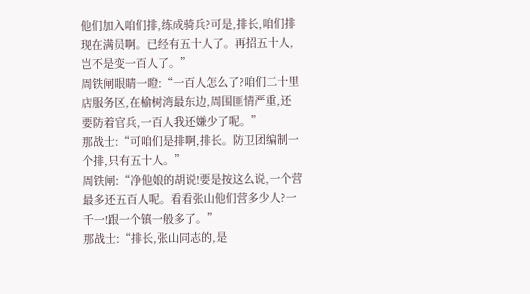他们加入咱们排,练成骑兵?可是,排长,咱们排现在满员啊。已经有五十人了。再招五十人,岂不是变一百人了。”
周铁闸眼睛一瞪:“一百人怎么了?咱们二十里店服务区,在榆树湾最东边,周围匪情严重,还要防着官兵,一百人我还嫌少了呢。”
那战士:“可咱们是排啊,排长。防卫团编制一个排,只有五十人。”
周铁闸:“净他娘的胡说!要是按这么说,一个营最多还五百人呢。看看张山他们营多少人?一千一!跟一个镇一般多了。”
那战士:“排长,张山同志的,是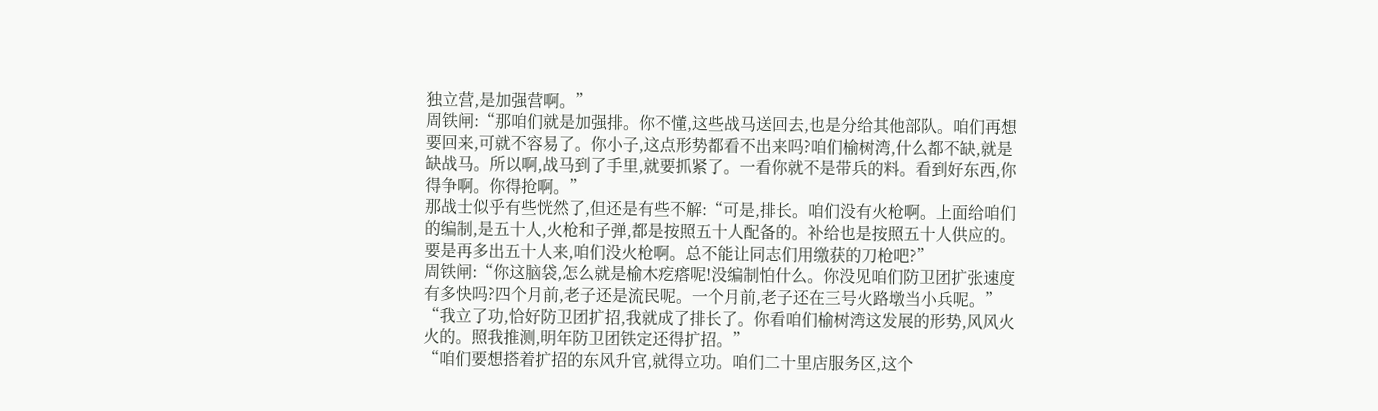独立营,是加强营啊。”
周铁闸:“那咱们就是加强排。你不懂,这些战马送回去,也是分给其他部队。咱们再想要回来,可就不容易了。你小子,这点形势都看不出来吗?咱们榆树湾,什么都不缺,就是缺战马。所以啊,战马到了手里,就要抓紧了。一看你就不是带兵的料。看到好东西,你得争啊。你得抢啊。”
那战士似乎有些恍然了,但还是有些不解:“可是,排长。咱们没有火枪啊。上面给咱们的编制,是五十人,火枪和子弹,都是按照五十人配备的。补给也是按照五十人供应的。要是再多出五十人来,咱们没火枪啊。总不能让同志们用缴获的刀枪吧?”
周铁闸:“你这脑袋,怎么就是榆木疙瘩呢!没编制怕什么。你没见咱们防卫团扩张速度有多快吗?四个月前,老子还是流民呢。一个月前,老子还在三号火路墩当小兵呢。”
“我立了功,恰好防卫团扩招,我就成了排长了。你看咱们榆树湾这发展的形势,风风火火的。照我推测,明年防卫团铁定还得扩招。”
“咱们要想搭着扩招的东风升官,就得立功。咱们二十里店服务区,这个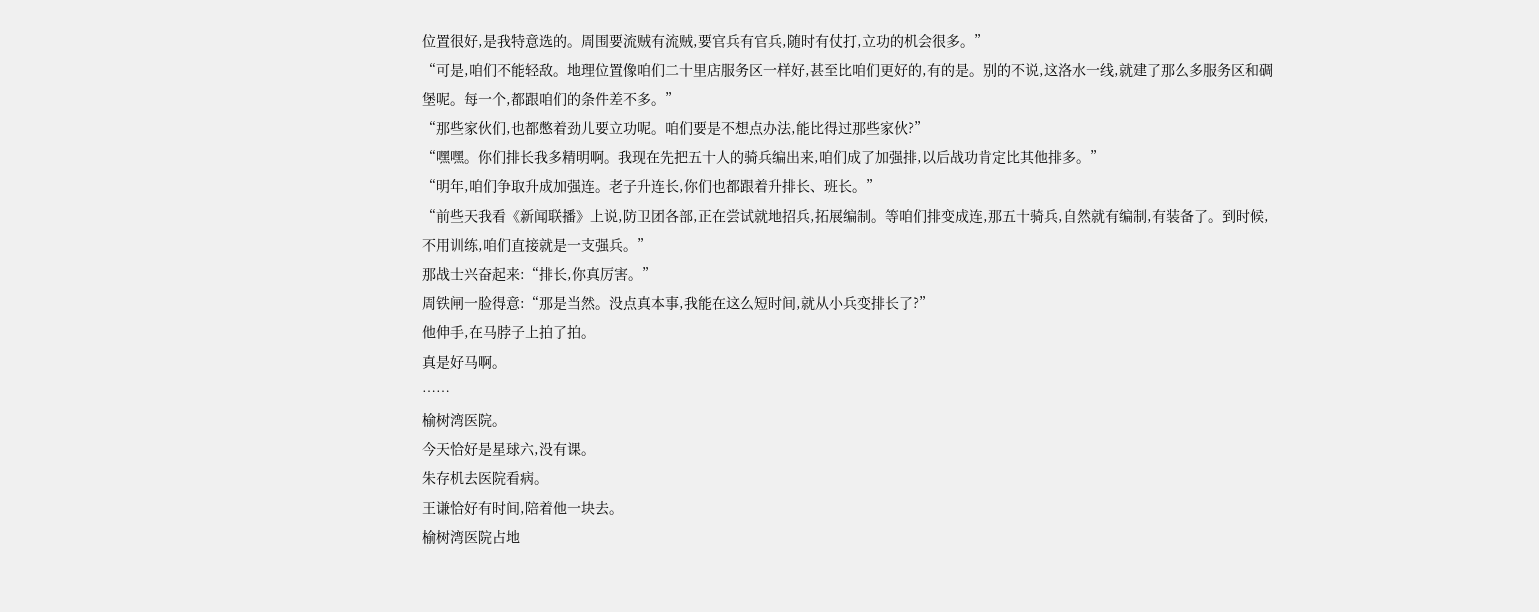位置很好,是我特意选的。周围要流贼有流贼,要官兵有官兵,随时有仗打,立功的机会很多。”
“可是,咱们不能轻敌。地理位置像咱们二十里店服务区一样好,甚至比咱们更好的,有的是。别的不说,这洛水一线,就建了那么多服务区和碉堡呢。每一个,都跟咱们的条件差不多。”
“那些家伙们,也都憋着劲儿要立功呢。咱们要是不想点办法,能比得过那些家伙?”
“嘿嘿。你们排长我多精明啊。我现在先把五十人的骑兵编出来,咱们成了加强排,以后战功肯定比其他排多。”
“明年,咱们争取升成加强连。老子升连长,你们也都跟着升排长、班长。”
“前些天我看《新闻联播》上说,防卫团各部,正在尝试就地招兵,拓展编制。等咱们排变成连,那五十骑兵,自然就有编制,有装备了。到时候,不用训练,咱们直接就是一支强兵。”
那战士兴奋起来:“排长,你真厉害。”
周铁闸一脸得意:“那是当然。没点真本事,我能在这么短时间,就从小兵变排长了?”
他伸手,在马脖子上拍了拍。
真是好马啊。
……
榆树湾医院。
今天恰好是星球六,没有课。
朱存机去医院看病。
王谦恰好有时间,陪着他一块去。
榆树湾医院占地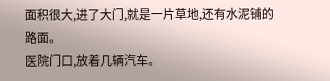面积很大,进了大门,就是一片草地,还有水泥铺的路面。
医院门口,放着几辆汽车。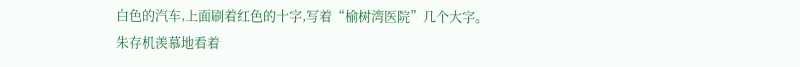白色的汽车,上面刷着红色的十字,写着“榆树湾医院”几个大字。
朱存机羡慕地看着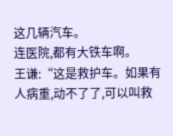这几辆汽车。
连医院,都有大铁车啊。
王谦:“这是救护车。如果有人病重,动不了了,可以叫救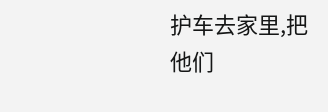护车去家里,把他们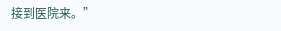接到医院来。”